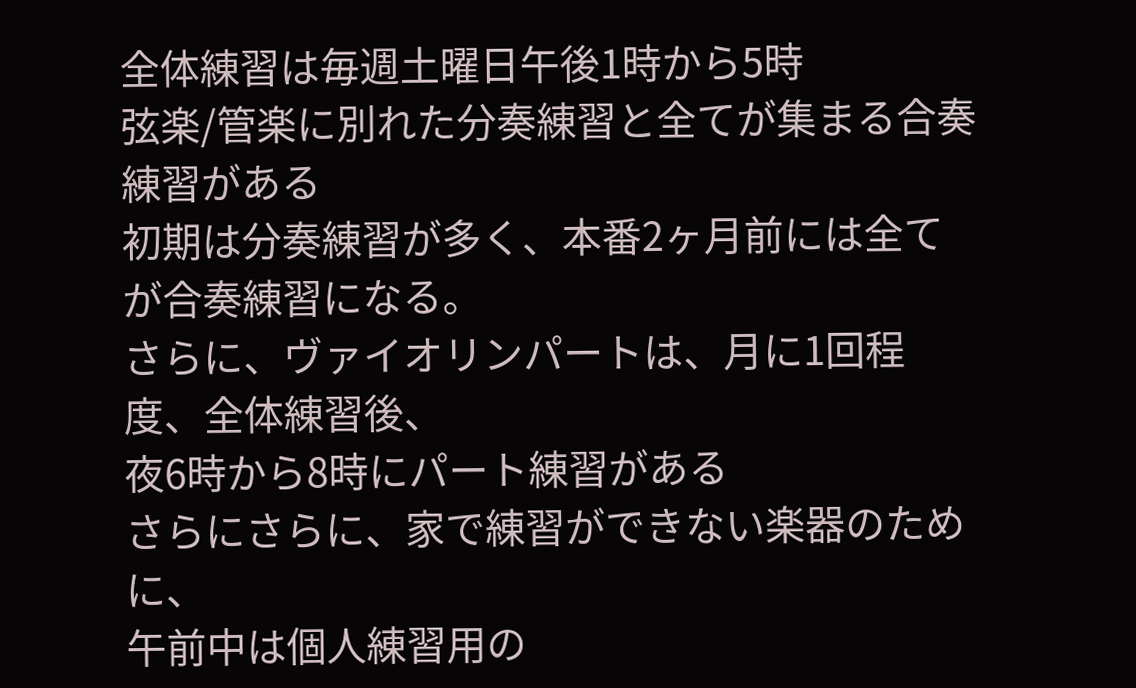全体練習は毎週土曜日午後1時から5時
弦楽/管楽に別れた分奏練習と全てが集まる合奏練習がある
初期は分奏練習が多く、本番2ヶ月前には全てが合奏練習になる。
さらに、ヴァイオリンパートは、月に1回程度、全体練習後、
夜6時から8時にパート練習がある
さらにさらに、家で練習ができない楽器のために、
午前中は個人練習用の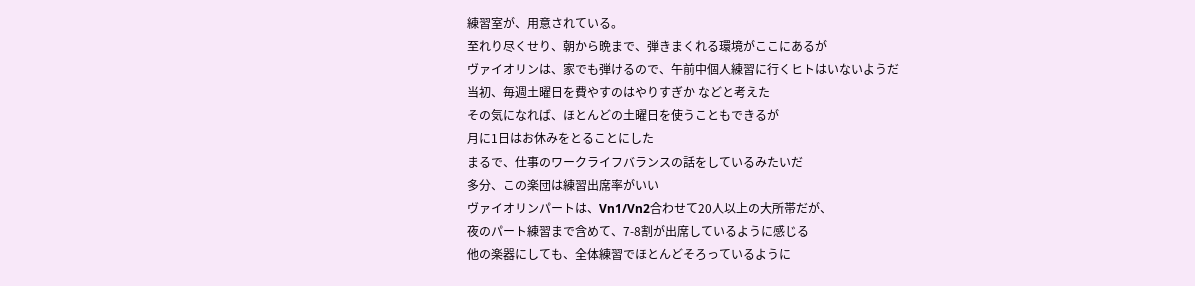練習室が、用意されている。
至れり尽くせり、朝から晩まで、弾きまくれる環境がここにあるが
ヴァイオリンは、家でも弾けるので、午前中個人練習に行くヒトはいないようだ
当初、毎週土曜日を費やすのはやりすぎか などと考えた
その気になれば、ほとんどの土曜日を使うこともできるが
月に1日はお休みをとることにした
まるで、仕事のワークライフバランスの話をしているみたいだ
多分、この楽団は練習出席率がいい
ヴァイオリンパートは、Vn1/Vn2合わせて20人以上の大所帯だが、
夜のパート練習まで含めて、7-8割が出席しているように感じる
他の楽器にしても、全体練習でほとんどそろっているように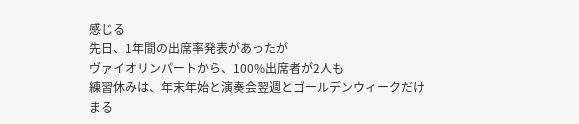感じる
先日、1年間の出席率発表があったが
ヴァイオリンパートから、100%出席者が2人も
練習休みは、年末年始と演奏会翌週とゴールデンウィークだけ
まる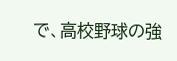で、高校野球の強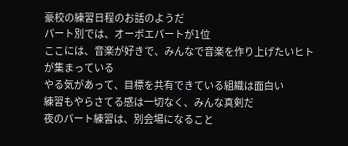豪校の練習日程のお話のようだ
パート別では、オーボエパートが1位
ここには、音楽が好きで、みんなで音楽を作り上げたいヒトが集まっている
やる気があって、目標を共有できている組織は面白い
練習もやらさてる感は一切なく、みんな真剣だ
夜のパート練習は、別会場になること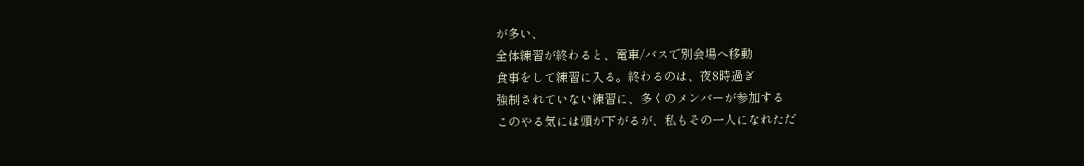が多い、
全体練習が終わると、電車/バスで別会場へ移動
食事をして練習に入る。終わるのは、夜8時過ぎ
強制されていない練習に、多くのメンバーが参加する
このやる気には頭が下がるが、私もその一人になれただ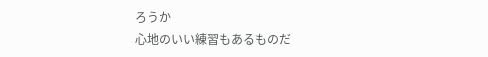ろうか
心地のいい練習もあるものだ